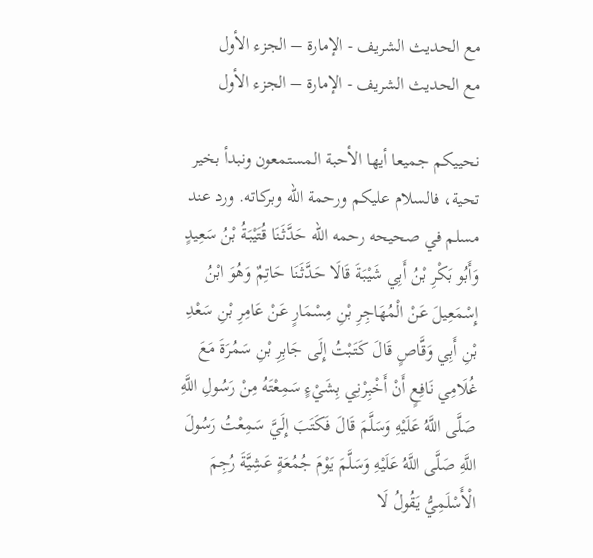مع الحديث الشريف - الإمارة – الجزء الأول
مع الحديث الشريف - الإمارة – الجزء الأول

نحييكم جميعا أيها الأحبة المستمعون ونبدأ بخير تحية، فالسلام عليكم ورحمة الله وبركاته. ورد عند مسلم في صحيحه رحمه الله حَدَّثَنَا قُتَيْبَةُ بْنُ سَعِيدٍ وَأَبُو بَكْرِ بْنُ أَبِي شَيْبَةَ قَالَا حَدَّثَنَا حَاتِمٌ وَهُوَ ابْنُ إِسْمَعِيلَ عَنْ الْمُهَاجِرِ بْنِ مِسْمَارٍ عَنْ عَامِرِ بْنِ سَعْدِ بْنِ أَبِي وَقَّاصٍ قَالَ كَتَبْتُ إِلَى جَابِرِ بْنِ سَمُرَةَ مَعَ غُلَامِي نَافِعٍ أَنْ أَخْبِرْنِي بِشَيْءٍ سَمِعْتَهُ مِنْ رَسُولِ اللَّهِ صَلَّى اللَّهُ عَلَيْهِ وَسَلَّمَ قَالَ فَكَتَبَ إِلَيَّ سَمِعْتُ رَسُولَ اللَّهِ صَلَّى اللَّهُ عَلَيْهِ وَسَلَّمَ يَوْمَ جُمُعَةٍ عَشِيَّةَ رُجِمَ الْأَسْلَمِيُّ يَقُولُ لَا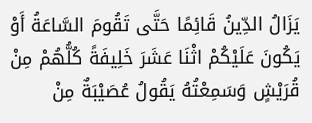يَزَالُ الدِّينُ قَائِمًا حَتَّى تَقُومَ السَّاعَةُ أَوْ يَكُونَ عَلَيْكُمْ اثْنَا عَشَرَ خَلِيفَةً كُلُّهُمْ مِنْ قُرَيْشٍ وَسَمِعْتُهُ يَقُولُ عُصَيْبَةٌ مِنْ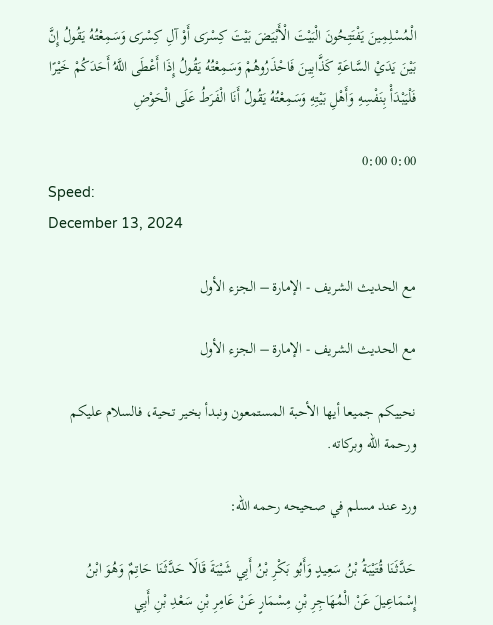الْمُسْلِمِينَ يَفْتَتِحُونَ الْبَيْتَ الْأَبْيَضَ بَيْتَ كِسْرَى أَوْ آلِ كِسْرَى وَسَمِعْتُهُ يَقُولُ إِنَّ بَيْنَ يَدَيْ السَّاعَةِ كَذَّابِينَ فَاحْذَرُوهُمْ وَسَمِعْتُهُ يَقُولُ إِذَا أَعْطَى اللَّهُ أَحَدَكُمْ خَيْرًا فَلْيَبْدَأْ بِنَفْسِهِ وَأَهْلِ بَيْتِهِ وَسَمِعْتُهُ يَقُولُ أَنَا الْفَرَطُ عَلَى الْحَوْضِ

0:00 0:00
Speed:
December 13, 2024

مع الحديث الشريف - الإمارة – الجزء الأول

مع الحديث الشريف - الإمارة – الجزء الأول

نحييكم جميعا أيها الأحبة المستمعون ونبدأ بخير تحية، فالسلام عليكم ورحمة الله وبركاته.

ورد عند مسلم في صحيحه رحمه الله:

حَدَّثَنَا قُتَيْبَةُ بْنُ سَعِيدٍ وَأَبُو بَكْرِ بْنُ أَبِي شَيْبَةَ قَالَا حَدَّثَنَا حَاتِمٌ وَهُوَ ابْنُ إِسْمَاعِيلَ عَنْ الْمُهَاجِرِ بْنِ مِسْمَارٍ عَنْ عَامِرِ بْنِ سَعْدِ بْنِ أَبِي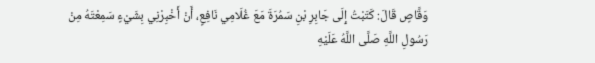وَقَّاصٍ قَالَ: كَتَبْتُ إِلَى جَابِرِ بْنِ سَمُرَةَ مَعَ غُلَامِي نَافِعٍ، أَنْ أَخْبِرْنِي بِشَيْءٍ سَمِعْتَهُ مِنْ رَسُولِ اللَّهِ صَلَّى اللَّهُ عَلَيْهِ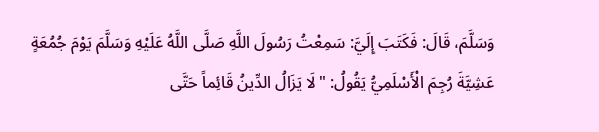وَسَلَّمَ، قَالَ: فَكَتَبَ إِلَيَّ: سَمِعْتُ رَسُولَ اللَّهِ صَلَّى اللَّهُ عَلَيْهِ وَسَلَّمَ يَوْمَ جُمُعَةٍ عَشِيَّةَ رُجِمَ الْأَسْلَمِيُّ يَقُولُ: "لَا يَزَالُ الدِّينُ قَائِماً حَتَّى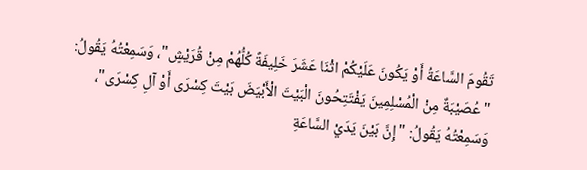تَقُومَ السَّاعَةُ أَوْ يَكُونَ عَلَيْكُمْ اثْنَا عَشَرَ خَلِيفَةً كُلُّهُمْ مِنْ قُرَيْشٍ"، وَسَمِعْتُهُ يَقُولُ: "عُصَيْبَةٌ مِنْ الْمُسْلِمِينَ يَفْتَتِحُونَ الْبَيْتَ الْأَبْيَضَ بَيْتَ كِسْرَى أَوْ آلِ كِسْرَى"، وَسَمِعْتُهُ يَقُولُ: "إِنَّ بَيْنَ يَدَيْ السَّاعَةِ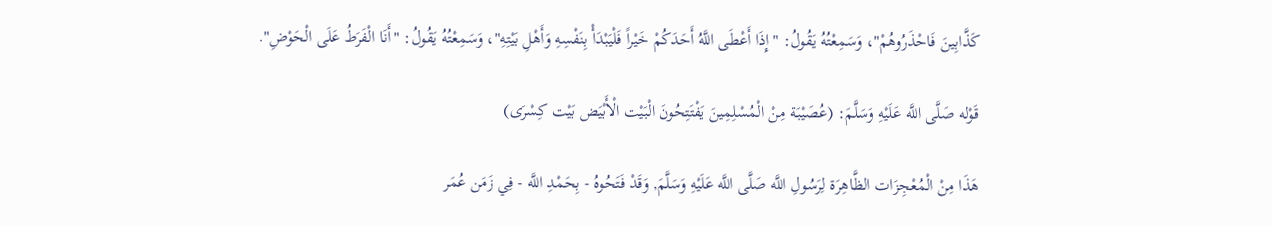كَذَّابِينَ فَاحْذَرُوهُمْ"، وَسَمِعْتُهُ يَقُولُ: "إِذَا أَعْطَى اللَّهُ أَحَدَكُمْ خَيْراً فَلْيَبْدَأْ بِنَفْسِهِ وَأَهْلِ بَيْتِهِ"، وَسَمِعْتُهُ يَقُولُ: "أَنَا الْفَرَطُ عَلَى الْحَوْضِ".

قَوْله صَلَّى اللَّه عَلَيْهِ وَسَلَّمَ: (عُصَيْبَة مِنْ الْمُسْلِمِينَ يَفْتَتِحُونَ الْبَيْت الْأَبْيَض بَيْت كِسْرَى)

هَذَا مِنْ الْمُعْجِزَات الظَّاهِرَة لِرَسُولِ اللَّه صَلَّى اللَّه عَلَيْهِ وَسَلَّمَ, وَقَدْ فَتَحُوهُ - بِحَمْدِ اللَّه - فِي زَمَن عُمَر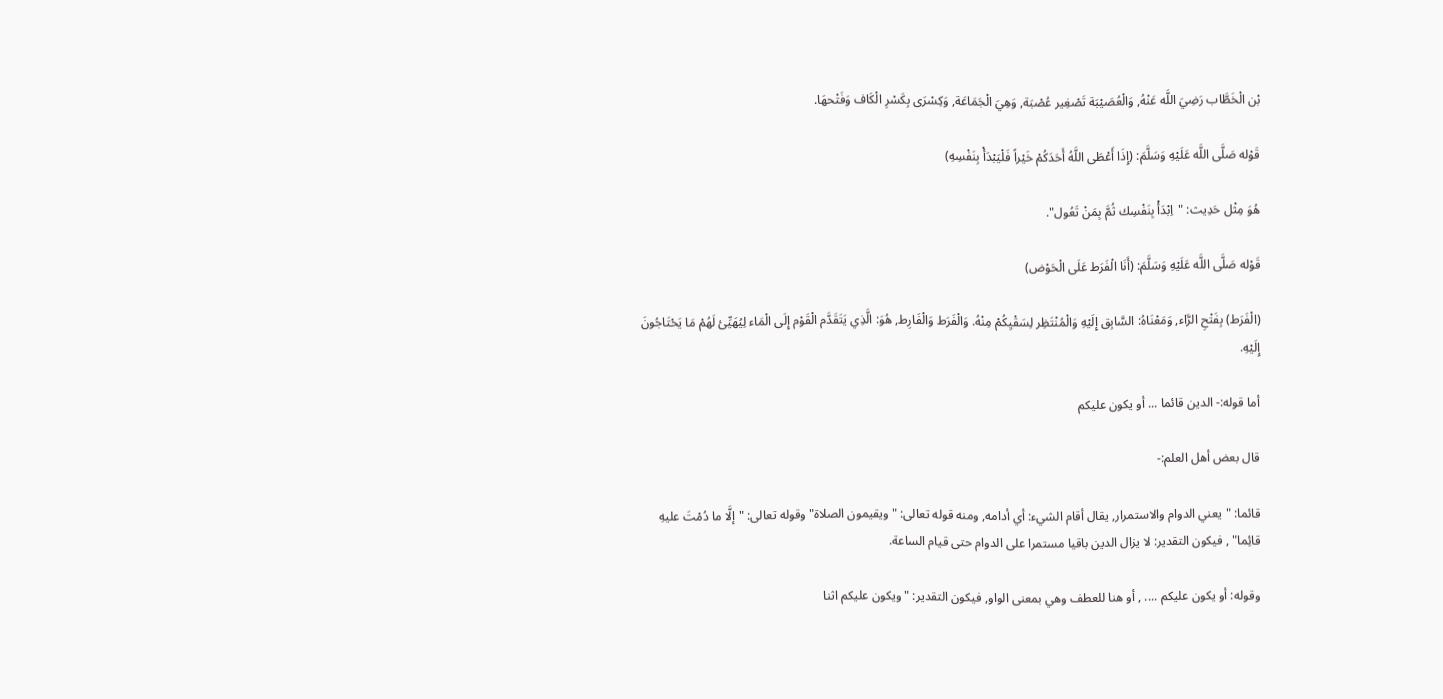بْن الْخَطَّاب رَضِيَ اللَّه عَنْهُ, وَالْعُصَيْبَة تَصْغِير عُصْبَة, وَهِيَ الْجَمَاعَة, وَكِسْرَى بِكَسْرِ الْكَاف وَفَتْحهَا.

قَوْله صَلَّى اللَّه عَلَيْهِ وَسَلَّمَ: (إِذَا أَعْطَى اللَّهُ أَحَدَكُمْ خَيْراً فَلْيَبْدَأْ بِنَفْسِهِ)

هُوَ مِثْل حَدِيث: "اِبْدَأْ بِنَفْسِك ثُمَّ بِمَنْ تَعُول".

قَوْله صَلَّى اللَّه عَلَيْهِ وَسَلَّمَ: (أَنَا الْفَرَط عَلَى الْحَوْض)

(الْفَرَط) بِفَتْحِ الرَّاء, وَمَعْنَاهُ: السَّابِق إِلَيْهِ وَالْمُنْتَظِر لِسَقْيِكُمْ مِنْهُ. وَالْفَرَط وَالْفَارِط, هُوَ: الَّذِي يَتَقَدَّم الْقَوْم إِلَى الْمَاء لِيُهَيِّئ لَهُمْ مَا يَحْتَاجُونَ إِلَيْهِ.

أما قوله:- الدين قائما ... أو يكون عليكم

قال بعض أهل العلم:-

قائما: "يعني الدوام والاستمرار, يقال أقام الشيء: أي أدامه, ومنه قوله تعالى: "ويقيمون الصلاة" وقوله تعالى: "إلَّا ما دُمْتَ عليهِ قائِما" , فيكون التقدير: لا يزال الدين باقيا مستمرا على الدوام حتى قيام الساعة.

وقوله: أو يكون عليكم .... , أو هنا للعطف وهي بمعنى الواو, فيكون التقدير: "ويكون عليكم اثنا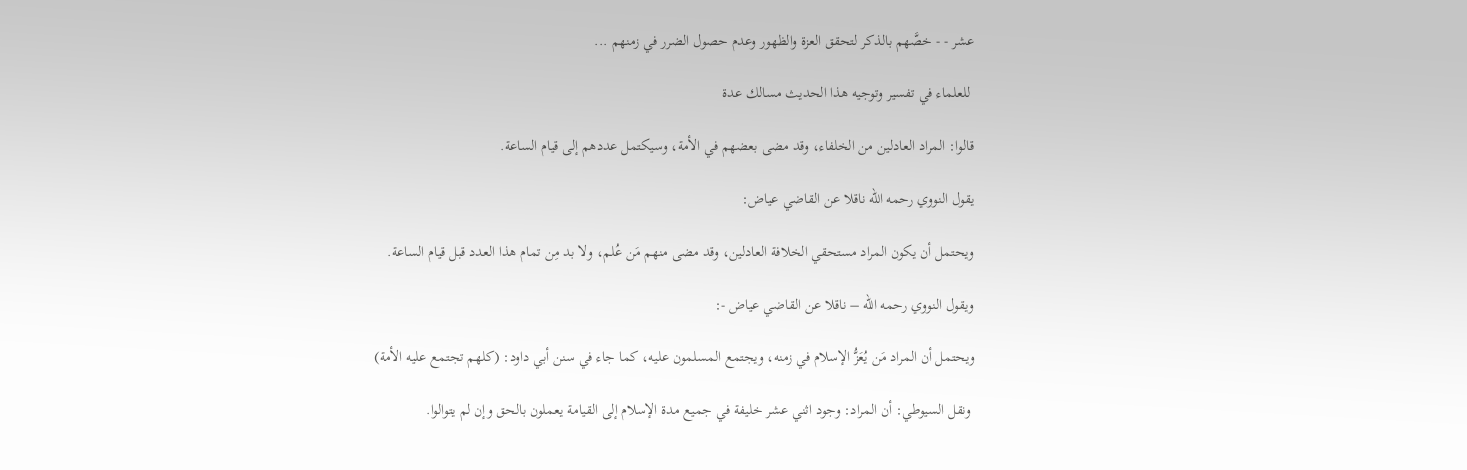عشر - - خصَّهم بالذكر لتحقق العزة والظهور وعدم حصول الضرر في زمنهم ...

 للعلماء في تفسير وتوجيه هذا الحديث مسالك عدة

قالوا: المراد العادلين من الخلفاء، وقد مضى بعضهم في الأمة، وسيكتمل عددهم إلى قيام الساعة.

يقول النووي رحمه الله ناقلا عن القاضي عياض:

ويحتمل أن يكون المراد مستحقي الخلافة العادلين، وقد مضى منهم مَن عُلم، ولا بد مِن تمام هذا العدد قبل قيام الساعة.

ويقول النووي رحمه الله – ناقلا عن القاضي عياض -:

ويحتمل أن المراد مَن يُعَزُّ الإسلام في زمنه، ويجتمع المسلمون عليه، كما جاء في سنن أبي داود: (كلهم تجتمع عليه الأمة)

 ونقل السيوطي: أن المراد: وجود اثني عشر خليفة في جميع مدة الإسلام إلى القيامة يعملون بالحق وإن لم يتوالوا.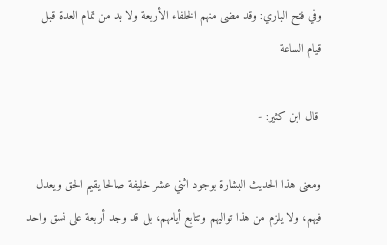وفي فتح الباري: وقد مضى منهم الخلفاء الأربعة ولا بد من تمام العدة قبل قيام الساعة

 قال ابن كثير: -

ومعنى هذا الحديث البشارة بوجود اثني عشر خليفة صالحا يقيم الحق ويعدل فيهم، ولا يلزم من هذا تواليهم وتتابع أيامهم، بل قد وجد أربعة على نسق واحد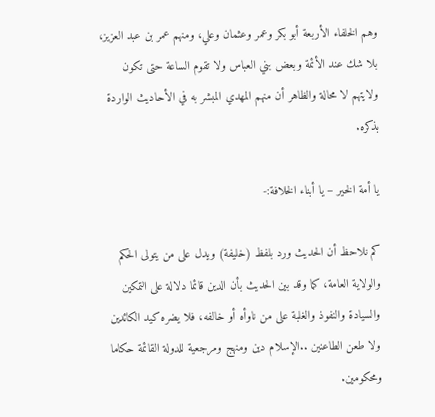وهم الخلفاء الأربعة أبو بكر وعمر وعثمان وعلي، ومنهم عمر بن عبد العزيز، بلا شك عند الأئمة وبعض بني العباس ولا تقوم الساعة حتى تكون ولايتهم لا محالة والظاهر أن منهم المهدي المبشر به في الأحاديث الواردة بذكره.

يا أمة الخير – يا أبناء الخلافة:-

كم نلاحظ أن الحديث ورد بلفظ (خليفة) ويدل على من يتولى الحكم والولاية العامة، كما وقد بين الحديث بأن الدين قائما دلالة على التمكين والسيادة والنفوذ والغلبة على من ناوأه أو خالفه، فلا يضره كيد الكائدين ولا طعن الطاعنين ..الإسلام دين ومنهج ومرجعية للدولة القائمة حكاما ومحكومين.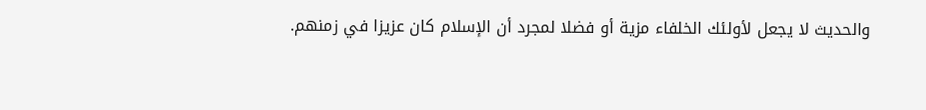والحديث لا يجعل لأولئك الخلفاء مزية أو فضلا لمجرد أن الإسلام كان عزيزا في زمنهم.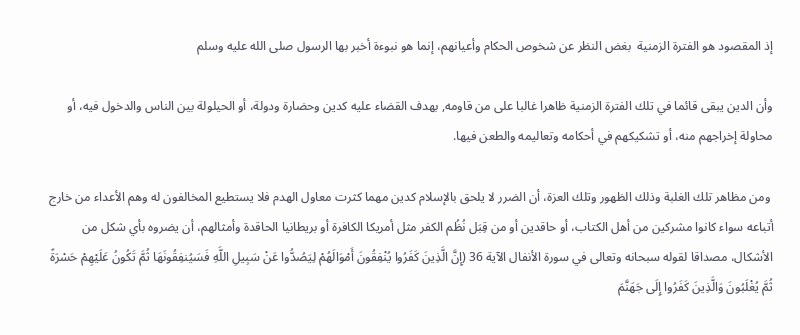إذ المقصود هو الفترة الزمنية  بغض النظر عن شخوص الحكام وأعيانهم، إنما هو نبوءة أخبر بها الرسول صلى الله عليه وسلم

وأن الدين يبقى قائما في تلك الفترة الزمنية ظاهرا غالبا على من قاومه, بهدف القضاء عليه كدين وحضارة ودولة، أو الحيلولة بين الناس والدخول فيه، أو محاولة إخراجهم منه، أو تشكيكهم في أحكامه وتعاليمه والطعن فيها.

 ومن مظاهر تلك الغلبة وذلك الظهور وتلك العزة، أن الضرر لا يلحق بالإسلام كدين مهما كثرت معاول الهدم فلا يستطيع المخالفون له وهم الأعداء من خارج أتباعه سواء كانوا مشركين من أهل الكتاب، أو حاقدين أو من قِبَل نُظُم الكفر مثل أمريكا الكافرة أو بريطانيا الحاقدة وأمثالهم، أن يضروه بأي شكل من الأشكال، مصداقا لقوله سبحانه وتعالى في سورة الأنفال الآية 36 (إِنَّ الَّذِينَ كَفَرُوا يُنْفِقُونَ أَمْوَالَهُمْ لِيَصُدُّوا عَنْ سَبِيلِ اللَّهِ فَسَيُنفِقُونَهَا ثُمَّ تَكُونُ عَلَيْهِمْ حَسْرَةً ثُمَّ يُغْلَبُونَ وَالَّذِينَ كَفَرُوا إِلَى جَهَنَّمَ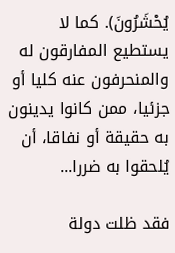يُحْشَرُونَ). كما لا يستطيع المفارقون له والمنحرفون عنه كليا أو جزئيا، ممن كانوا يدينون به حقيقة أو نفاقا، أن يُلحقوا به ضررا...

فقد ظلت دولة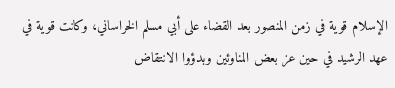الإسلام قوية في زمن المنصور بعد القضاء على أبي مسلم الخراساني، وكانت قوية في عهد الرشيد في حين عز بعض المناوئين وبدؤوا الانتقاض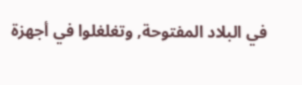في البلاد المفتوحة, وتغلغلوا في أجهزة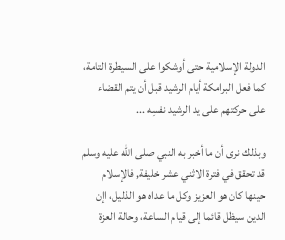الدولة الإسلامية حتى أوشكوا على السيطرة التامة، كما فعل البرامكة أيام الرشيد قبل أن يتم القضاء على حركتهم على يد الرشيد نفسِه ...

وبذلك نرى أن ما أخبر به النبي صلى الله عليه وسلم قد تحقق في فترة الاثني عشر خليفة, فالإسلام حينها كان هو العزيز وكل ما عداه هو الذليل، اإن الدين سيظل قائما إلى قيام الساعة، وحالة العزة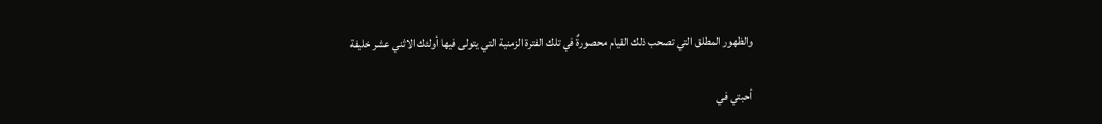والظهور المطلق التي تصحب ذلك القيام محصورةٌ في تلك الفترة الزمنية التي يتولى فيها أولئك الاثني عشر خليفة

أحبتي في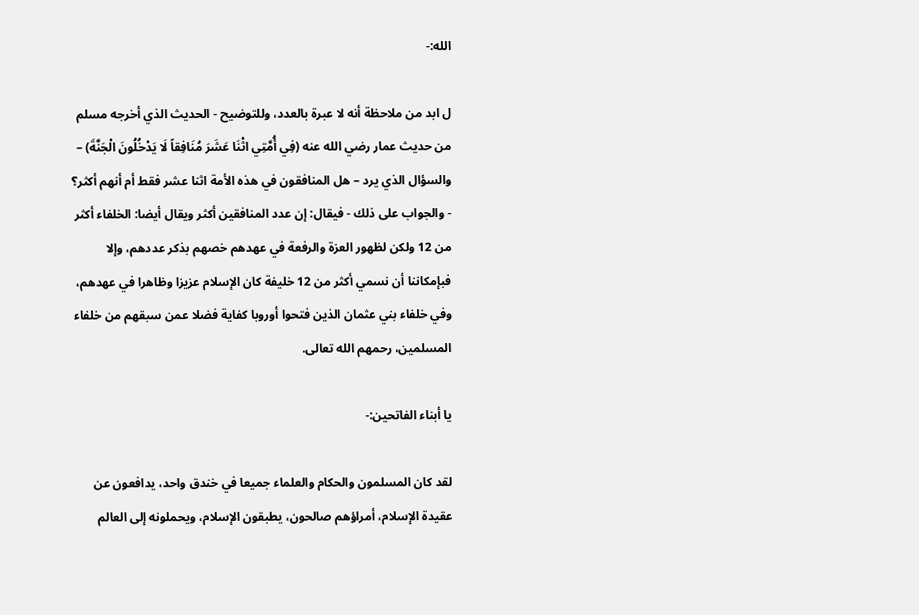الله:-

ل ابد من ملاحظة أنه لا عبرة بالعدد، وللتوضيح - الحديث الذي أخرجه مسلم من حديث عمار رضي الله عنه (فِي أُمَّتِي اثْنَا عَشَرَ مُنَافِقاً لَا يَدْخُلُونَ الْجَنَّةَ) – والسؤال الذي يرد – هل المنافقون في هذه الأمة اثنا عشر فقط أم أنهم أكثر؟ - والجواب على ذلك - فيقال: إن عدد المنافقين أكثر ويقال أيضا: الخلفاء أكثر من 12 ولكن لظهور العزة والرفعة في عهدهم خصهم بذكر عددهم، وإلا فبإمكاننا أن نسمي أكثر من 12 خليفة كان الإسلام عزيزا وظاهرا في عهدهم، وفي خلفاء بني عثمان الذين فتحوا أوروبا كفاية فضلا عمن سبقهم من خلفاء المسلمين، رحمهم الله تعالى.

يا أبناء الفاتحين:-

لقد كان المسلمون والحكام والعلماء جميعا في خندق واحد، يدافعون عن عقيدة الإسلام، أمراؤهم صالحون، يطبقون الإسلام، ويحملونه إلى العالم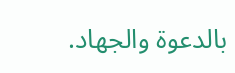بالدعوة والجهاد.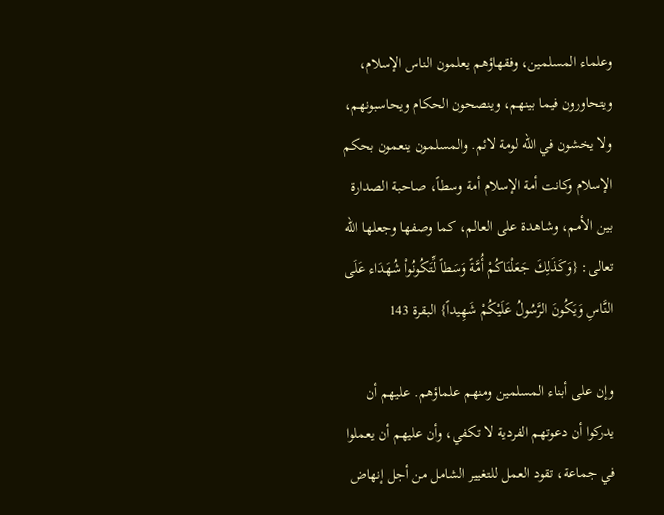وعلماء المسلمين، وفقهاؤهم يعلمون الناس الإسلام، ويتحاورون فيما بينهم، وينصحون الحكام ويحاسبونهم، ولا يخشون في الله لومة لائم. والمسلمون ينعمون بحكم الإسلام وكانت أمة الإسلام أمة وسطاً، صاحبة الصدارة بين الأمم، وشاهدة على العالم، كما وصفها وجعلها الله تعالى: {وَكَذَلِكَ جَعَلْنَاكُمْ أُمَّةً وَسَطاً لِّتَكُونُواْ شُهَدَاء عَلَى النَّاسِ وَيَكُونَ الرَّسُولُ عَلَيْكُمْ شَهِيداً} البقرة 143

وإن على أبناء المسلمين ومنهم علماؤهم. عليهم أن يدركوا أن دعوتهم الفردية لا تكفي، وأن عليهم أن يعملوا في جماعة، تقود العمل للتغيير الشامل من أجل إنهاض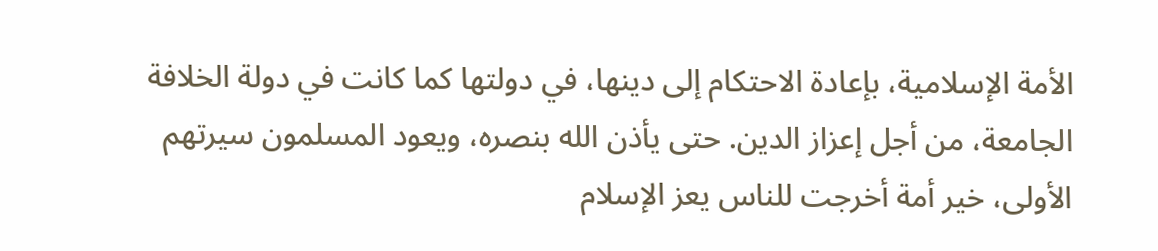الأمة الإسلامية، بإعادة الاحتكام إلى دينها، في دولتها كما كانت في دولة الخلافة الجامعة، من أجل إعزاز الدين. حتى يأذن الله بنصره، ويعود المسلمون سيرتهم الأولى، خير أمة أخرجت للناس يعز الإسلام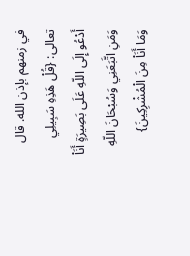في زمنهم بإذن الله. قال تعالى: {قُلْ هَذِهِ سَبِيلِي أَدْعُو إِلَى اللّهِ عَلَى بَصِيرَةٍ أَنَاْ وَمَنِ اتَّبَعَنِي وَسُبْحَانَ اللّهِ وَمَا أَنَاْ مِنَ الْمُشْرِكِينَ}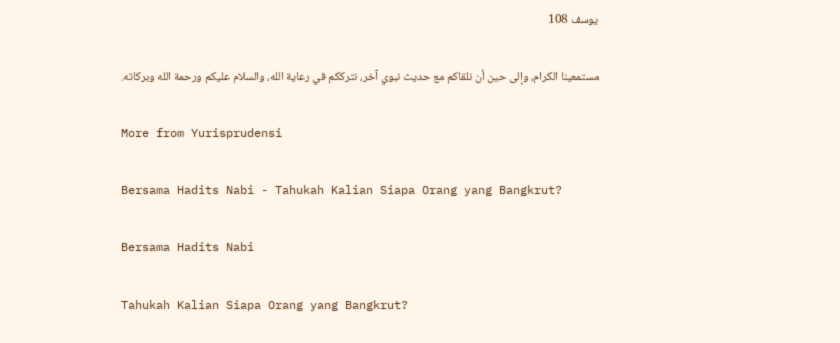يوسف 108

مستمعينا الكرام، وإلى حين أن نلقاكم مع حديث نبوي آخر، نترككم في رعاية الله، والسلام عليكم ورحمة الله وبركاته.

More from Yurisprudensi

Bersama Hadits Nabi - Tahukah Kalian Siapa Orang yang Bangkrut?

Bersama Hadits Nabi

Tahukah Kalian Siapa Orang yang Bangkrut?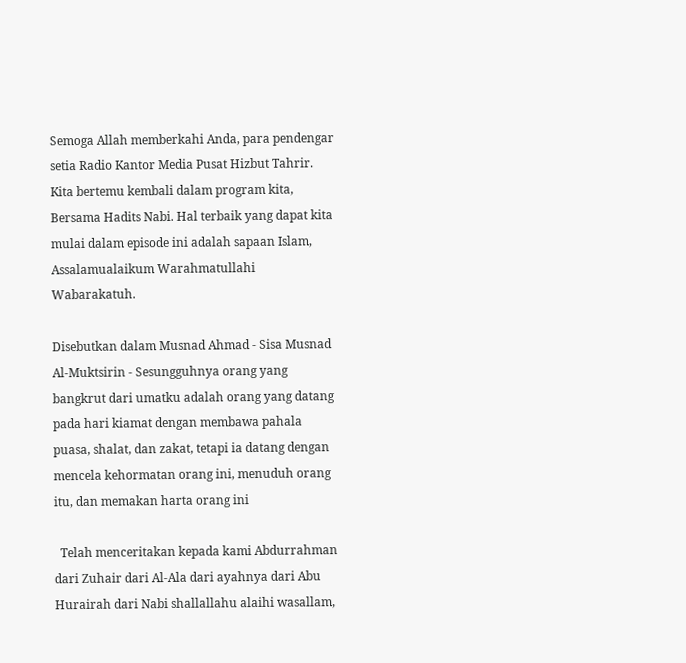Semoga Allah memberkahi Anda, para pendengar setia Radio Kantor Media Pusat Hizbut Tahrir. Kita bertemu kembali dalam program kita, Bersama Hadits Nabi. Hal terbaik yang dapat kita mulai dalam episode ini adalah sapaan Islam, Assalamualaikum Warahmatullahi Wabarakatuh.

Disebutkan dalam Musnad Ahmad - Sisa Musnad Al-Muktsirin - Sesungguhnya orang yang bangkrut dari umatku adalah orang yang datang pada hari kiamat dengan membawa pahala puasa, shalat, dan zakat, tetapi ia datang dengan mencela kehormatan orang ini, menuduh orang itu, dan memakan harta orang ini

  Telah menceritakan kepada kami Abdurrahman dari Zuhair dari Al-Ala dari ayahnya dari Abu Hurairah dari Nabi shallallahu alaihi wasallam,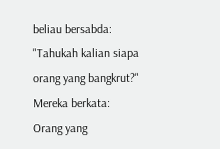beliau bersabda: "Tahukah kalian siapa orang yang bangkrut?" Mereka berkata: Orang yang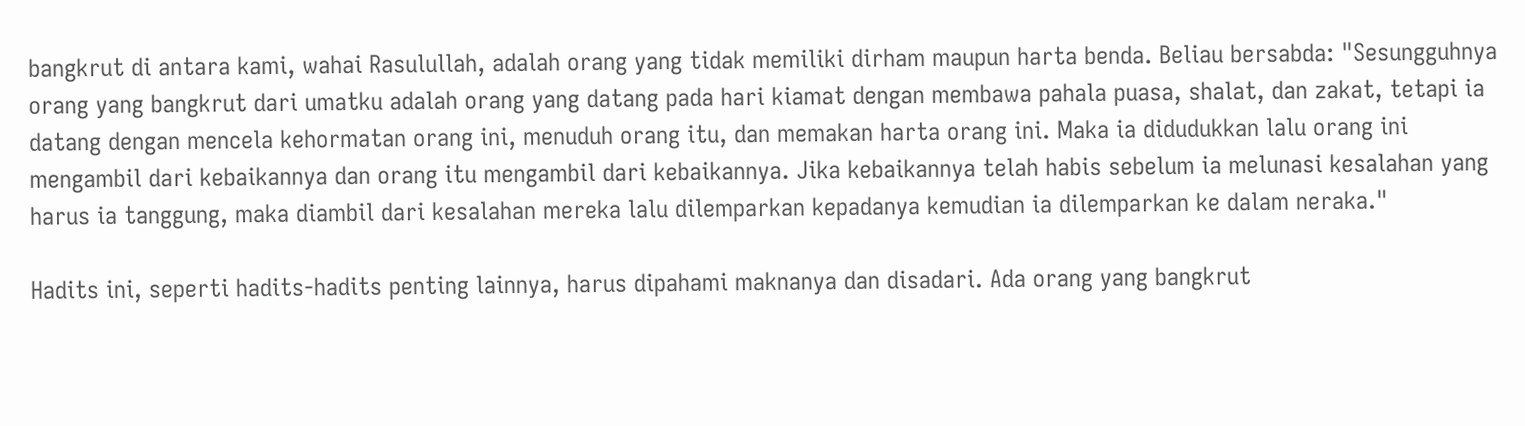bangkrut di antara kami, wahai Rasulullah, adalah orang yang tidak memiliki dirham maupun harta benda. Beliau bersabda: "Sesungguhnya orang yang bangkrut dari umatku adalah orang yang datang pada hari kiamat dengan membawa pahala puasa, shalat, dan zakat, tetapi ia datang dengan mencela kehormatan orang ini, menuduh orang itu, dan memakan harta orang ini. Maka ia didudukkan lalu orang ini mengambil dari kebaikannya dan orang itu mengambil dari kebaikannya. Jika kebaikannya telah habis sebelum ia melunasi kesalahan yang harus ia tanggung, maka diambil dari kesalahan mereka lalu dilemparkan kepadanya kemudian ia dilemparkan ke dalam neraka."

Hadits ini, seperti hadits-hadits penting lainnya, harus dipahami maknanya dan disadari. Ada orang yang bangkrut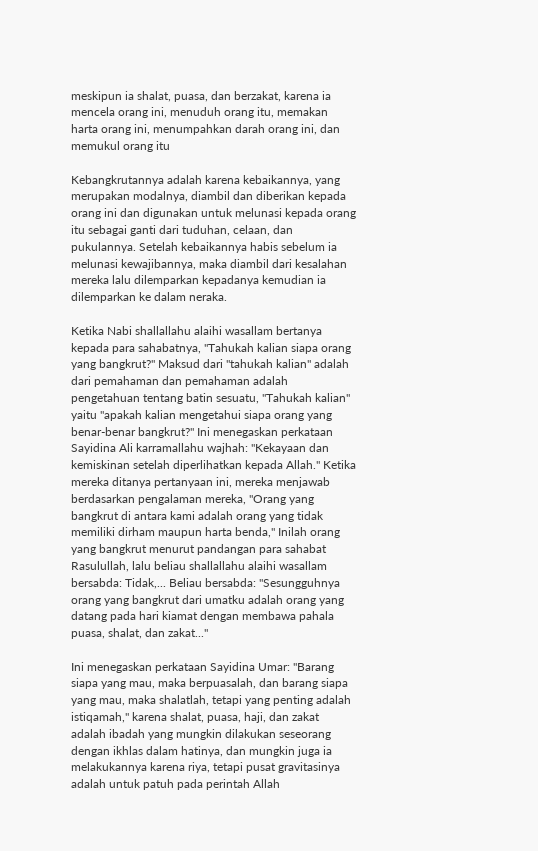meskipun ia shalat, puasa, dan berzakat, karena ia mencela orang ini, menuduh orang itu, memakan harta orang ini, menumpahkan darah orang ini, dan memukul orang itu

Kebangkrutannya adalah karena kebaikannya, yang merupakan modalnya, diambil dan diberikan kepada orang ini dan digunakan untuk melunasi kepada orang itu sebagai ganti dari tuduhan, celaan, dan pukulannya. Setelah kebaikannya habis sebelum ia melunasi kewajibannya, maka diambil dari kesalahan mereka lalu dilemparkan kepadanya kemudian ia dilemparkan ke dalam neraka.

Ketika Nabi shallallahu alaihi wasallam bertanya kepada para sahabatnya, "Tahukah kalian siapa orang yang bangkrut?" Maksud dari "tahukah kalian" adalah dari pemahaman dan pemahaman adalah pengetahuan tentang batin sesuatu, "Tahukah kalian" yaitu "apakah kalian mengetahui siapa orang yang benar-benar bangkrut?" Ini menegaskan perkataan Sayidina Ali karramallahu wajhah: "Kekayaan dan kemiskinan setelah diperlihatkan kepada Allah." Ketika mereka ditanya pertanyaan ini, mereka menjawab berdasarkan pengalaman mereka, "Orang yang bangkrut di antara kami adalah orang yang tidak memiliki dirham maupun harta benda," Inilah orang yang bangkrut menurut pandangan para sahabat Rasulullah, lalu beliau shallallahu alaihi wasallam bersabda: Tidak,... Beliau bersabda: "Sesungguhnya orang yang bangkrut dari umatku adalah orang yang datang pada hari kiamat dengan membawa pahala puasa, shalat, dan zakat..."

Ini menegaskan perkataan Sayidina Umar: "Barang siapa yang mau, maka berpuasalah, dan barang siapa yang mau, maka shalatlah, tetapi yang penting adalah istiqamah," karena shalat, puasa, haji, dan zakat adalah ibadah yang mungkin dilakukan seseorang dengan ikhlas dalam hatinya, dan mungkin juga ia melakukannya karena riya, tetapi pusat gravitasinya adalah untuk patuh pada perintah Allah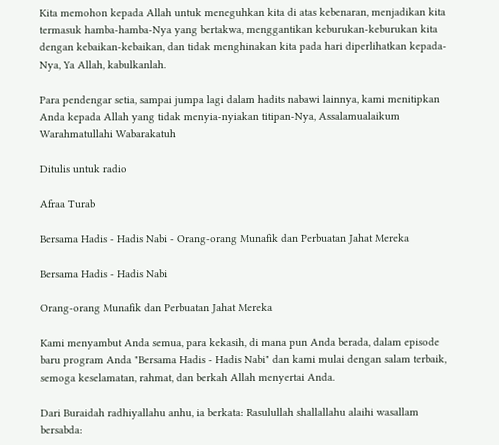Kita memohon kepada Allah untuk meneguhkan kita di atas kebenaran, menjadikan kita termasuk hamba-hamba-Nya yang bertakwa, menggantikan keburukan-keburukan kita dengan kebaikan-kebaikan, dan tidak menghinakan kita pada hari diperlihatkan kepada-Nya, Ya Allah, kabulkanlah.

Para pendengar setia, sampai jumpa lagi dalam hadits nabawi lainnya, kami menitipkan Anda kepada Allah yang tidak menyia-nyiakan titipan-Nya, Assalamualaikum Warahmatullahi Wabarakatuh

Ditulis untuk radio

Afraa Turab

Bersama Hadis - Hadis Nabi - Orang-orang Munafik dan Perbuatan Jahat Mereka

Bersama Hadis - Hadis Nabi

Orang-orang Munafik dan Perbuatan Jahat Mereka

Kami menyambut Anda semua, para kekasih, di mana pun Anda berada, dalam episode baru program Anda "Bersama Hadis - Hadis Nabi" dan kami mulai dengan salam terbaik, semoga keselamatan, rahmat, dan berkah Allah menyertai Anda.

Dari Buraidah radhiyallahu anhu, ia berkata: Rasulullah shallallahu alaihi wasallam bersabda: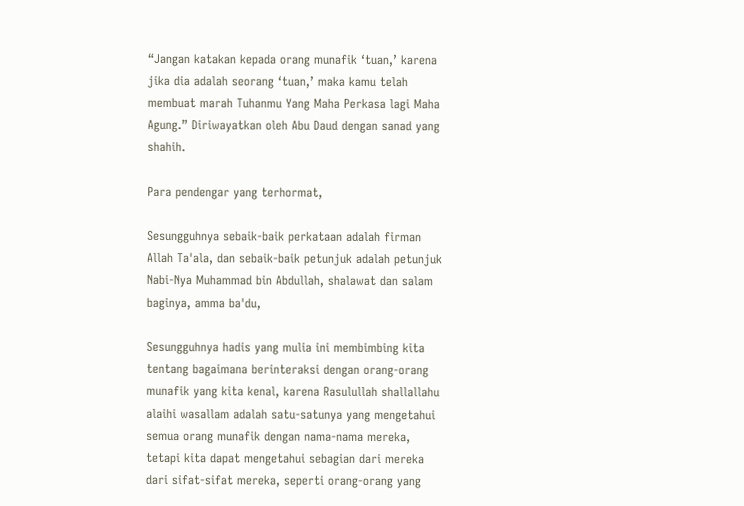“Jangan katakan kepada orang munafik ‘tuan,’ karena jika dia adalah seorang ‘tuan,’ maka kamu telah membuat marah Tuhanmu Yang Maha Perkasa lagi Maha Agung.” Diriwayatkan oleh Abu Daud dengan sanad yang shahih.

Para pendengar yang terhormat,

Sesungguhnya sebaik-baik perkataan adalah firman Allah Ta'ala, dan sebaik-baik petunjuk adalah petunjuk Nabi-Nya Muhammad bin Abdullah, shalawat dan salam baginya, amma ba'du,

Sesungguhnya hadis yang mulia ini membimbing kita tentang bagaimana berinteraksi dengan orang-orang munafik yang kita kenal, karena Rasulullah shallallahu alaihi wasallam adalah satu-satunya yang mengetahui semua orang munafik dengan nama-nama mereka, tetapi kita dapat mengetahui sebagian dari mereka dari sifat-sifat mereka, seperti orang-orang yang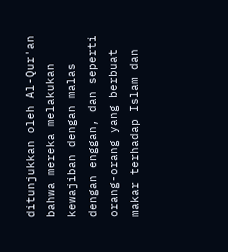ditunjukkan oleh Al-Qur'an bahwa mereka melakukan kewajiban dengan malas dengan enggan, dan seperti orang-orang yang berbuat makar terhadap Islam dan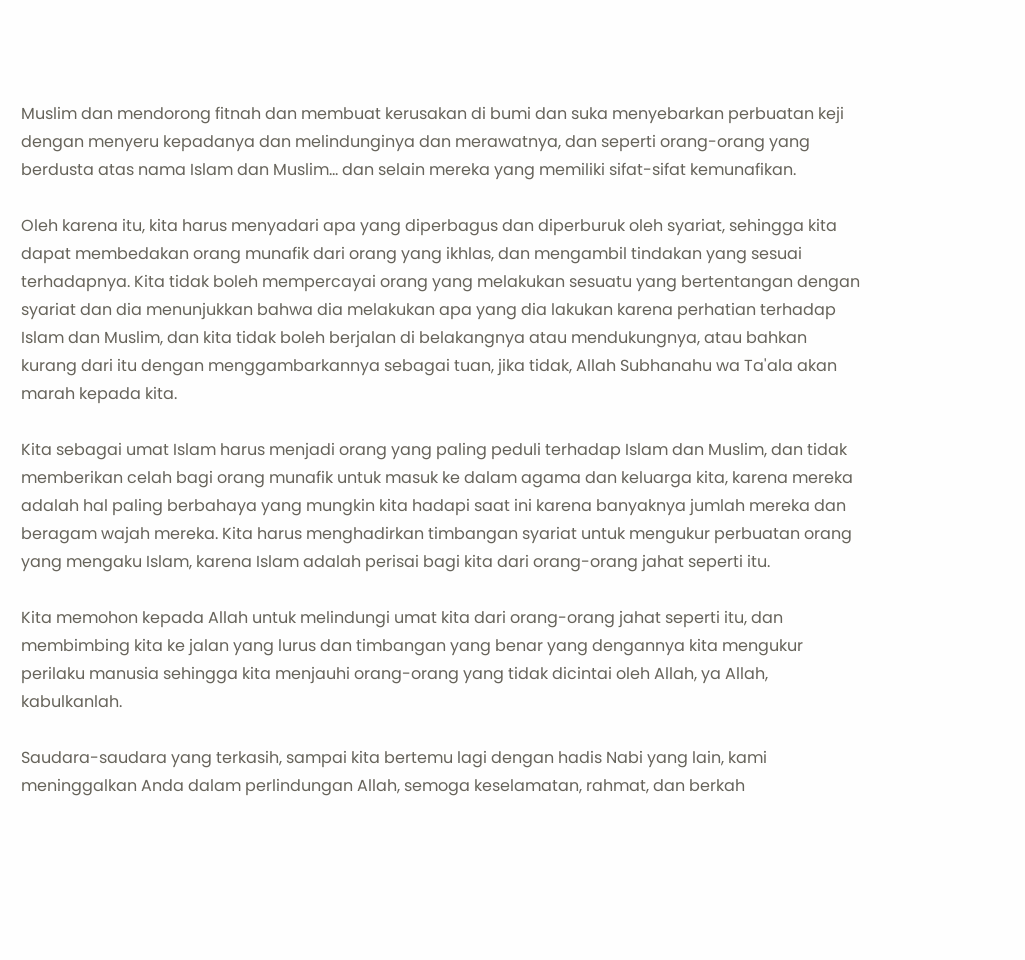Muslim dan mendorong fitnah dan membuat kerusakan di bumi dan suka menyebarkan perbuatan keji dengan menyeru kepadanya dan melindunginya dan merawatnya, dan seperti orang-orang yang berdusta atas nama Islam dan Muslim... dan selain mereka yang memiliki sifat-sifat kemunafikan.

Oleh karena itu, kita harus menyadari apa yang diperbagus dan diperburuk oleh syariat, sehingga kita dapat membedakan orang munafik dari orang yang ikhlas, dan mengambil tindakan yang sesuai terhadapnya. Kita tidak boleh mempercayai orang yang melakukan sesuatu yang bertentangan dengan syariat dan dia menunjukkan bahwa dia melakukan apa yang dia lakukan karena perhatian terhadap Islam dan Muslim, dan kita tidak boleh berjalan di belakangnya atau mendukungnya, atau bahkan kurang dari itu dengan menggambarkannya sebagai tuan, jika tidak, Allah Subhanahu wa Ta'ala akan marah kepada kita.

Kita sebagai umat Islam harus menjadi orang yang paling peduli terhadap Islam dan Muslim, dan tidak memberikan celah bagi orang munafik untuk masuk ke dalam agama dan keluarga kita, karena mereka adalah hal paling berbahaya yang mungkin kita hadapi saat ini karena banyaknya jumlah mereka dan beragam wajah mereka. Kita harus menghadirkan timbangan syariat untuk mengukur perbuatan orang yang mengaku Islam, karena Islam adalah perisai bagi kita dari orang-orang jahat seperti itu.

Kita memohon kepada Allah untuk melindungi umat kita dari orang-orang jahat seperti itu, dan membimbing kita ke jalan yang lurus dan timbangan yang benar yang dengannya kita mengukur perilaku manusia sehingga kita menjauhi orang-orang yang tidak dicintai oleh Allah, ya Allah, kabulkanlah.

Saudara-saudara yang terkasih, sampai kita bertemu lagi dengan hadis Nabi yang lain, kami meninggalkan Anda dalam perlindungan Allah, semoga keselamatan, rahmat, dan berkah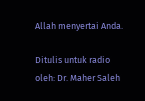Allah menyertai Anda.

Ditulis untuk radio oleh: Dr. Maher Saleh